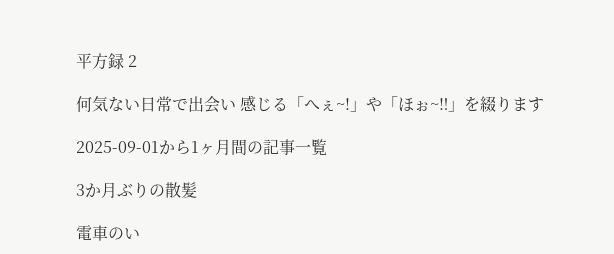平方録 2

何気ない日常で出会い 感じる「へぇ~!」や「ほぉ~‼」を綴ります

2025-09-01から1ヶ月間の記事一覧

3か月ぶりの散髪

電車のい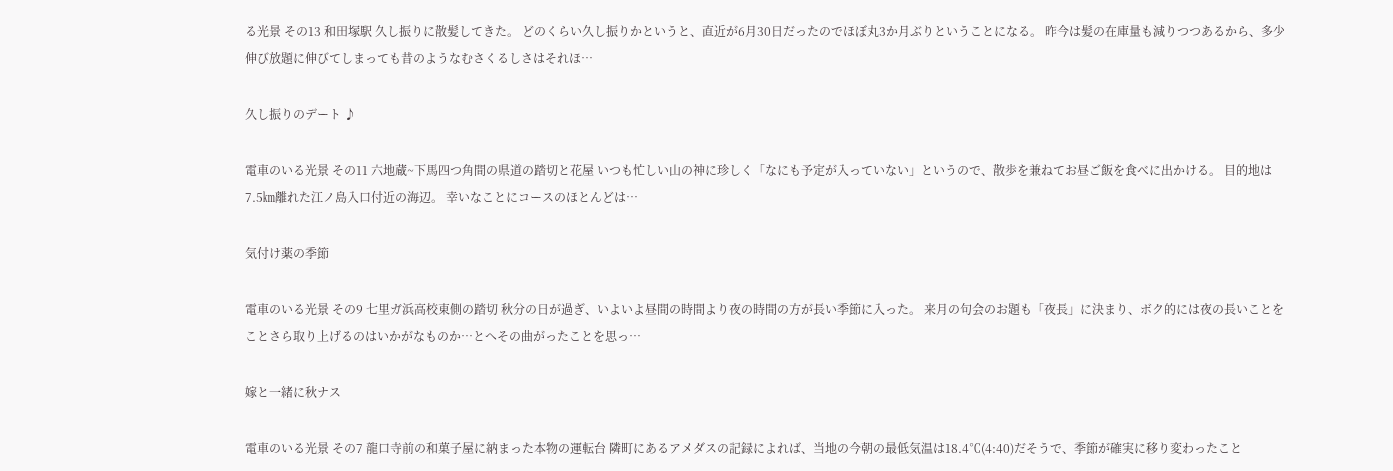る光景 その13 和田塚駅 久し振りに散髪してきた。 どのくらい久し振りかというと、直近が6月30日だったのでほぼ丸3か月ぶりということになる。 昨今は髪の在庫量も減りつつあるから、多少伸び放題に伸びてしまっても昔のようなむさくるしさはそれほ…

久し振りのデート ♪

電車のいる光景 その11 六地蔵~下馬四つ角間の県道の踏切と花屋 いつも忙しい山の神に珍しく「なにも予定が入っていない」というので、散歩を兼ねてお昼ご飯を食べに出かける。 目的地は7.5㎞離れた江ノ島入口付近の海辺。 幸いなことにコースのほとんどは…

気付け薬の季節

電車のいる光景 その9 七里ガ浜高校東側の踏切 秋分の日が過ぎ、いよいよ昼間の時間より夜の時間の方が長い季節に入った。 来月の句会のお題も「夜長」に決まり、ボク的には夜の長いことをことさら取り上げるのはいかがなものか…とへその曲がったことを思っ…

嫁と一緒に秋ナス

電車のいる光景 その7 龍口寺前の和菓子屋に納まった本物の運転台 隣町にあるアメダスの記録によれば、当地の今朝の最低気温は18.4℃(4:40)だそうで、季節が確実に移り変わったこと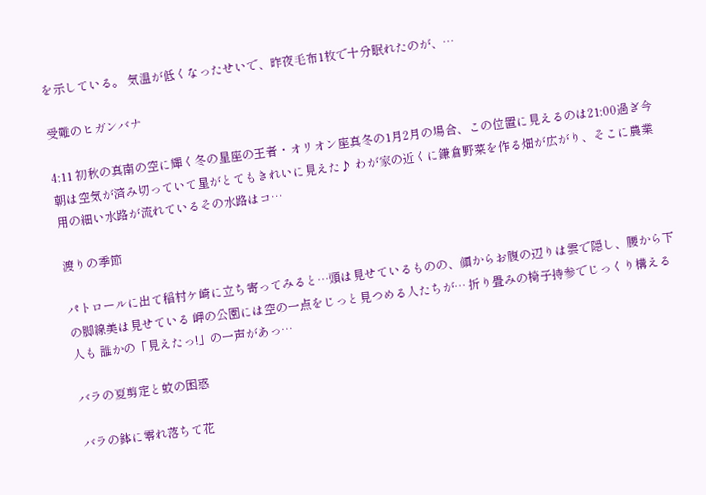を示している。 気温が低くなったせいで、昨夜毛布1枚で十分眠れたのが、…

受難のヒガンバナ

4:11 初秋の真南の空に輝く冬の星座の王者・オリオン座真冬の1月2月の場合、この位置に見えるのは21:00過ぎ今朝は空気が済み切っていて星がとてもきれいに見えた♪ わが家の近くに鎌倉野菜を作る畑が広がり、そこに農業用の細い水路が流れているその水路はコ…

渡りの季節

パトロールに出て稲村ケ崎に立ち寄ってみると…頭は見せているものの、顔からお腹の辺りは雲で隠し、腰から下の脚線美は見せている 岬の公園には空の一点をじっと見つめる人たちが… 折り畳みの椅子持参でじっくり構える人も 誰かの「見えたっ!」の一声があっ…

バラの夏剪定と蚊の困惑

バラの鉢に零れ落ちて花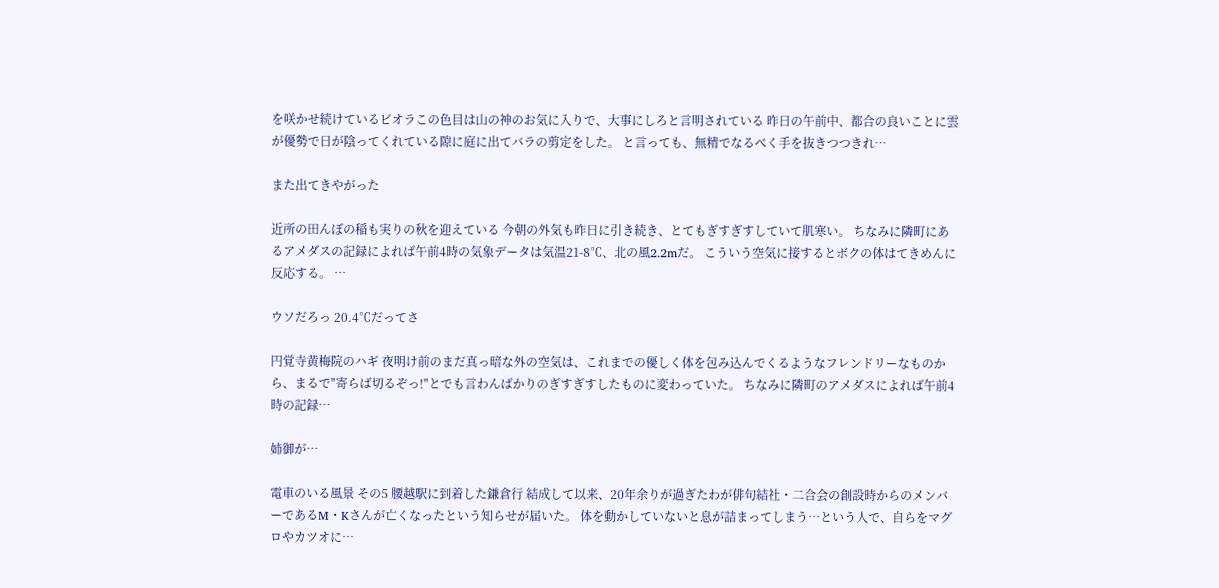を咲かせ続けているビオラこの色目は山の神のお気に入りで、大事にしろと言明されている 昨日の午前中、都合の良いことに雲が優勢で日が陰ってくれている隙に庭に出てバラの剪定をした。 と言っても、無精でなるべく手を抜きつつきれ…

また出てきやがった

近所の田んぼの稲も実りの秋を迎えている 今朝の外気も昨日に引き続き、とてもぎすぎすしていて肌寒い。 ちなみに隣町にあるアメダスの記録によれば午前4時の気象データは気温21-8℃、北の風2.2mだ。 こういう空気に接するとボクの体はてきめんに反応する。 …

ウソだろっ 20.4℃だってさ

円覚寺黄梅院のハギ 夜明け前のまだ真っ暗な外の空気は、これまでの優しく体を包み込んでくるようなフレンドリーなものから、まるで"寄らば切るぞっ!"とでも言わんばかりのぎすぎすしたものに変わっていた。 ちなみに隣町のアメダスによれば午前4時の記録…

姉御が…

電車のいる風景 その5 腰越駅に到着した鎌倉行 結成して以来、20年余りが過ぎたわが俳句結社・二合会の創設時からのメンバーであるM・Kさんが亡くなったという知らせが届いた。 体を動かしていないと息が詰まってしまう…という人で、自らをマグロやカツオに…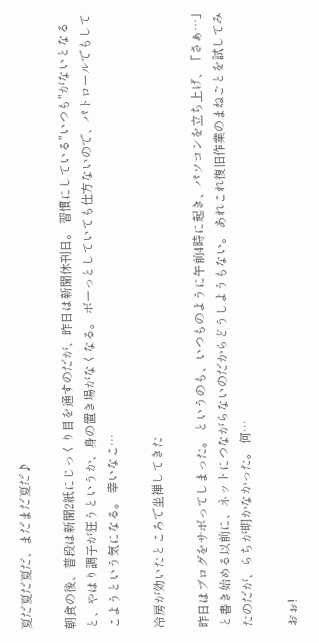夏だ夏だ夏だ、まだまだ夏だ♪

朝食の後、普段は新聞2紙にじっくり目を通すのだが、昨日は新聞休刊日。 習慣にしている"いつも"がないとなると、やはり調子が狂うというか、身の置き場がなくなる。 ボーっとしていても仕方ないので、パトロールでもしてこようという気になる。 幸いなこ…

冷房が効いたところで坐禅してきた

昨日はブログをサボってしまった。 というのも、いつものように午前4時に起き、パソコンを立ち上げ、「さぁ…」と書き始める以前に、ネットにつながらないのだからどうしようもない。 あれこれ復旧作業のまねごとを試してみたのだが、らちが明かなかった。 何…

おぉ!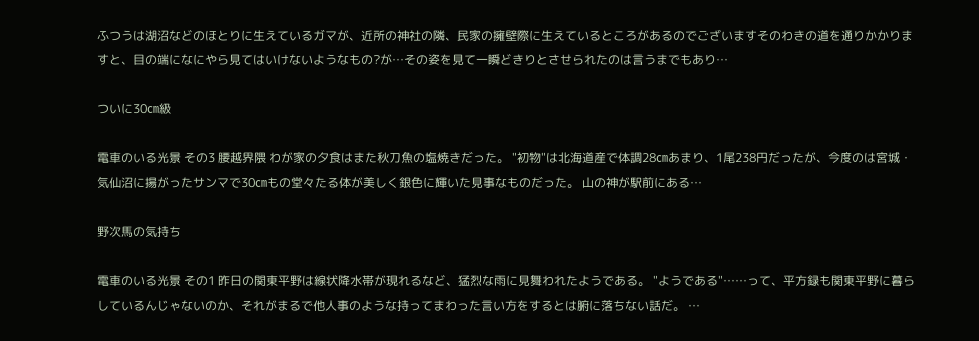ふつうは湖沼などのほとりに生えているガマが、近所の神社の隣、民家の擁壁際に生えているところがあるのでございますそのわきの道を通りかかりますと、目の端になにやら見てはいけないようなもの?が…その姿を見て一瞬どきりとさせられたのは言うまでもあり…

ついに30㎝級

電車のいる光景 その3 腰越界隈 わが家の夕食はまた秋刀魚の塩焼きだった。 "初物"は北海道産で体調28㎝あまり、1尾238円だったが、今度のは宮城・気仙沼に揚がったサンマで30㎝もの堂々たる体が美しく銀色に輝いた見事なものだった。 山の神が駅前にある…

野次馬の気持ち

電車のいる光景 その1 昨日の関東平野は線状降水帯が現れるなど、猛烈な雨に見舞われたようである。 "ようである"……って、平方録も関東平野に暮らしているんじゃないのか、それがまるで他人事のような持ってまわった言い方をするとは腑に落ちない話だ。 …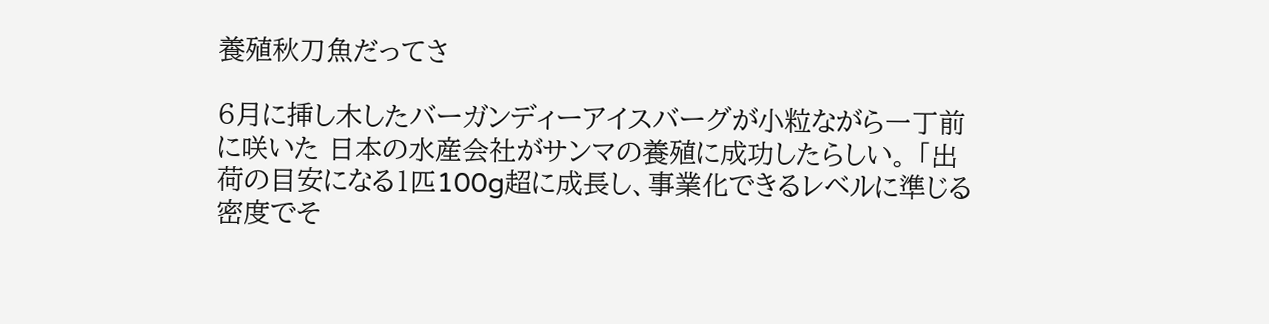養殖秋刀魚だってさ

6月に挿し木したバーガンディーアイスバーグが小粒ながら一丁前に咲いた 日本の水産会社がサンマの養殖に成功したらしい。 「出荷の目安になる1匹100g超に成長し、事業化できるレベルに準じる密度でそ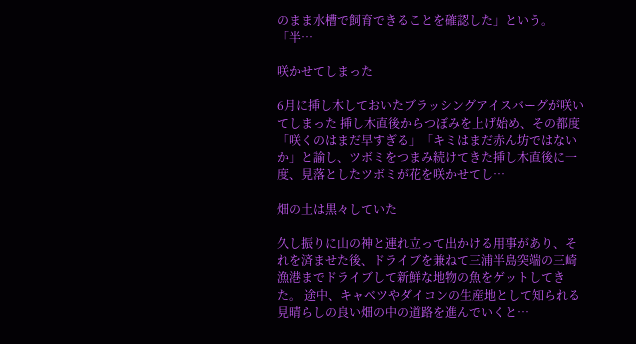のまま水槽で飼育できることを確認した」という。 「半…

咲かせてしまった

6月に挿し木しておいたブラッシングアイスバーグが咲いてしまった 挿し木直後からつぼみを上げ始め、その都度「咲くのはまだ早すぎる」「キミはまだ赤ん坊ではないか」と諭し、ツボミをつまみ続けてきた挿し木直後に一度、見落としたツボミが花を咲かせてし…

畑の土は黒々していた

久し振りに山の神と連れ立って出かける用事があり、それを済ませた後、ドライブを兼ねて三浦半島突端の三崎漁港までドライブして新鮮な地物の魚をゲットしてきた。 途中、キャベツやダイコンの生産地として知られる見晴らしの良い畑の中の道路を進んでいくと…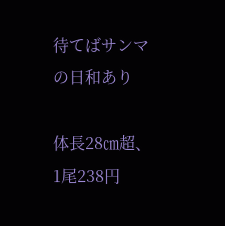待てばサンマの日和あり

体長28㎝超、1尾238円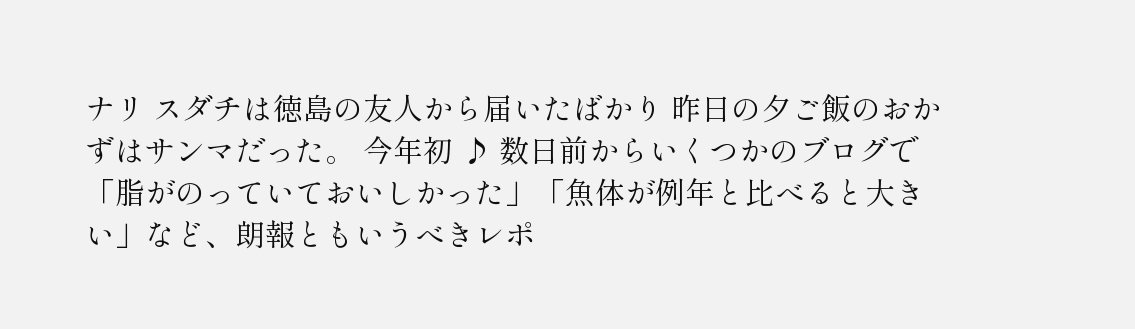ナリ スダチは徳島の友人から届いたばかり 昨日の夕ご飯のおかずはサンマだった。 今年初 ♪ 数日前からいくつかのブログで「脂がのっていておいしかった」「魚体が例年と比べると大きい」など、朗報ともいうべきレポ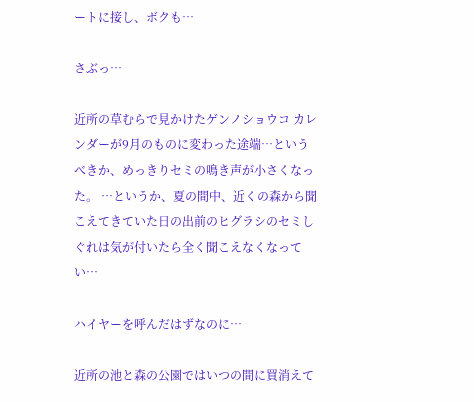ートに接し、ボクも…

さぶっ…

近所の草むらで見かけたゲンノショウコ カレンダーが9月のものに変わった途端…というべきか、めっきりセミの鳴き声が小さくなった。 …というか、夏の間中、近くの森から聞こえてきていた日の出前のヒグラシのセミしぐれは気が付いたら全く聞こえなくなってい…

ハイヤーを呼んだはずなのに…

近所の池と森の公園ではいつの間に買消えて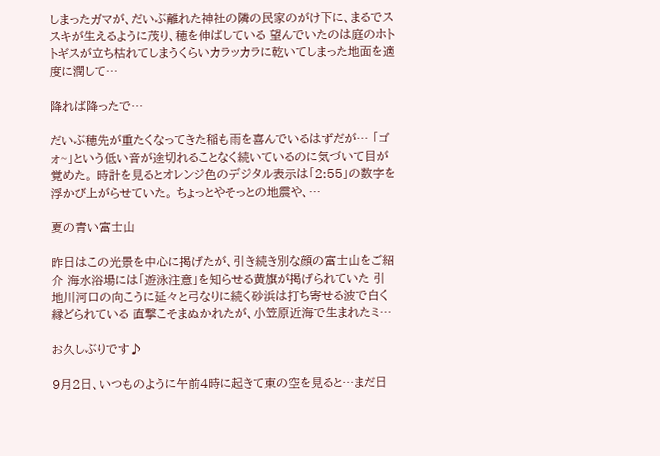しまったガマが、だいぶ離れた神社の隣の民家のがけ下に、まるでススキが生えるように茂り、穂を伸ばしている 望んでいたのは庭のホトトギスが立ち枯れてしまうくらいカラッカラに乾いてしまった地面を適度に潤して…

降れば降ったで…

だいぶ穂先が重たくなってきた稲も雨を喜んでいるはずだが… 「ゴォ~」という低い音が途切れることなく続いているのに気づいて目が覚めた。 時計を見るとオレンジ色のデジタル表示は「2:55」の数字を浮かび上がらせていた。 ちょっとやそっとの地震や、…

夏の青い富士山

昨日はこの光景を中心に掲げたが、引き続き別な顔の富士山をご紹介 海水浴場には「遊泳注意」を知らせる黄旗が掲げられていた 引地川河口の向こうに延々と弓なりに続く砂浜は打ち寄せる波で白く縁どられている 直撃こそまぬかれたが、小笠原近海で生まれたミ…

お久しぶりです♪

9月2日、いつものように午前4時に起きて東の空を見ると…まだ日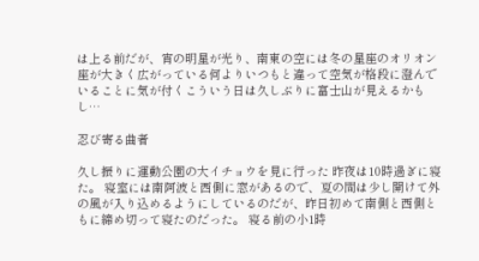は上る前だが、宵の明星が光り、南東の空には冬の星座のオリオン座が大きく広がっている何よりいつもと違って空気が格段に澄んでいることに気が付くこういう日は久しぶりに富士山が見えるかもし…

忍び寄る曲者

久し振りに運動公園の大イチョウを見に行った 昨夜は10時過ぎに寝た。 寝室には南阿波と西側に窓があるので、夏の間は少し開けて外の風が入り込めるようにしているのだが、昨日初めて南側と西側ともに締め切って寝たのだった。 寝る前の小1時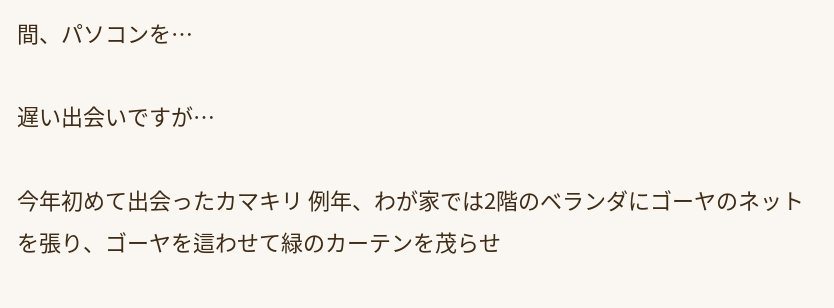間、パソコンを…

遅い出会いですが…

今年初めて出会ったカマキリ 例年、わが家では2階のベランダにゴーヤのネットを張り、ゴーヤを這わせて緑のカーテンを茂らせ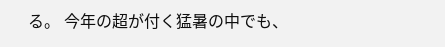る。 今年の超が付く猛暑の中でも、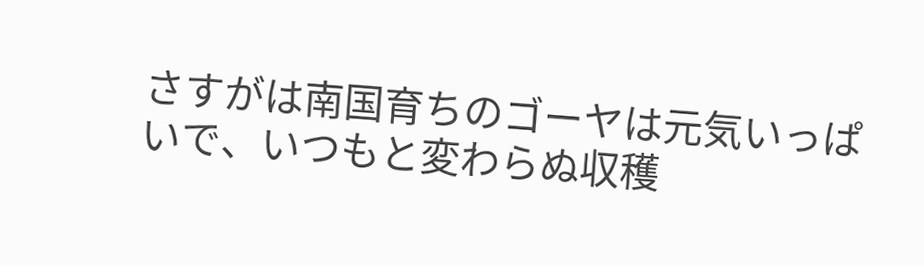さすがは南国育ちのゴーヤは元気いっぱいで、いつもと変わらぬ収穫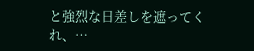と強烈な日差しを遮ってくれ、…